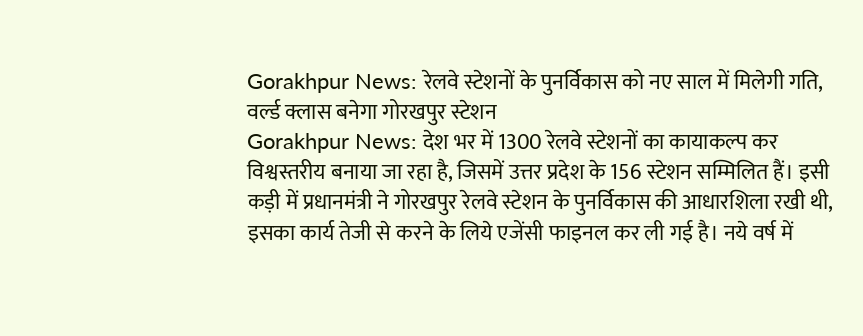Gorakhpur News: रेलवे स्टेशनों के पुनर्विकास को नए साल में मिलेगी गति, वर्ल्ड क्लास बनेगा गोरखपुर स्टेशन
Gorakhpur News: देश भर में 1300 रेलवे स्टेशनों का कायाकल्प कर विश्वस्तरीय बनाया जा रहा है, जिसमें उत्तर प्रदेश के 156 स्टेशन सम्मिलित हैं। इसी कड़ी में प्रधानमंत्री ने गोरखपुर रेलवे स्टेशन के पुनर्विकास की आधारशिला रखी थी, इसका कार्य तेजी से करने के लिये एजेंसी फाइनल कर ली गई है। नये वर्ष में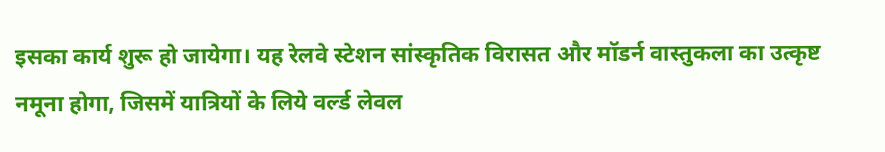इसका कार्य शुरू हो जायेगा। यह रेलवे स्टेशन सांस्कृतिक विरासत और मॉडर्न वास्तुकला का उत्कृष्ट नमूना होगा, जिसमें यात्रियों के लिये वर्ल्ड लेवल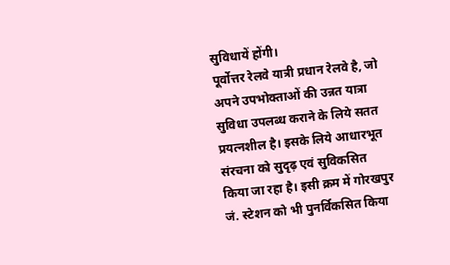सुविधायें होंगी।
पूर्वोत्तर रेलवे यात्री प्रधान रेलवे है, जो अपने उपभोक्ताओं की उन्नत यात्रा सुविधा उपलब्ध कराने के लिये सतत प्रयत्नशील है। इसके लिये आधारभूत संरचना को सुदृढ़ एवं सुविकसित किया जा रहा है। इसी क्रम में गोरखपुर जं. स्टेशन को भी पुनर्विकसित किया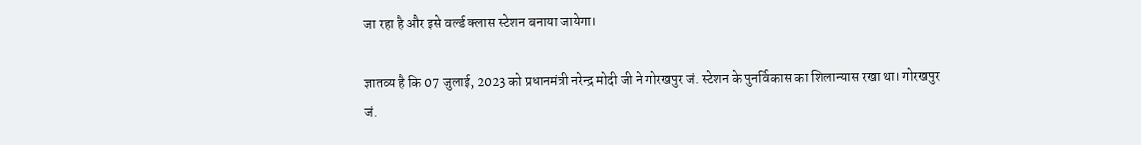जा रहा है और इसे वर्ल्ड क्लास स्टेशन बनाया जायेगा।

ज्ञातव्य है कि 07 जुलाई, 2023 को प्रधानमंत्री नरेन्द्र मोदी जी ने गोरखपुर जं. स्टेशन के पुनर्विकास का शिलान्यास रखा था। गोरखपुर जं.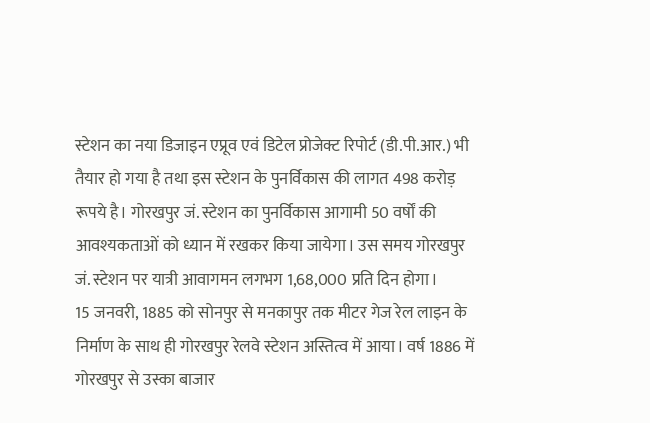स्टेशन का नया डिजाइन एप्रूव एवं डिटेल प्रोजेक्ट रिपोर्ट (डी.पी.आर.) भी तैयार हो गया है तथा इस स्टेशन के पुनर्विकास की लागत 498 करोड़ रूपये है। गोरखपुर जं. स्टेशन का पुनर्विकास आगामी 50 वर्षों की आवश्यकताओं को ध्यान में रखकर किया जायेगा। उस समय गोरखपुर जं. स्टेशन पर यात्री आवागमन लगभग 1,68,000 प्रति दिन होगा।
15 जनवरी, 1885 को सोनपुर से मनकापुर तक मीटर गेज रेल लाइन के निर्माण के साथ ही गोरखपुर रेलवे स्टेशन अस्तित्व में आया। वर्ष 1886 में गोरखपुर से उस्का बाजार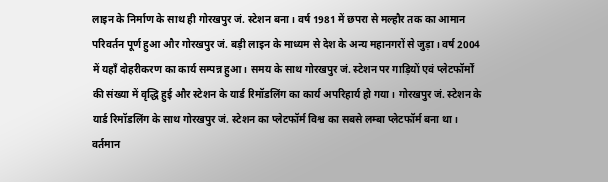लाइन के निर्माण के साथ ही गोरखपुर जं. स्टेशन बना। वर्ष 1981 में छपरा से मल्हौर तक का आमान परिवर्तन पूर्ण हुआ और गोरखपुर जं. बड़ी लाइन के माध्यम से देश के अन्य महानगरों से जुड़ा। वर्ष 2004 में यहाँ दोहरीकरण का कार्य सम्पन्न हुआ। समय के साथ गोरखपुर जं. स्टेशन पर गाड़ियों एवं प्लेटफॉर्मों की संख्या में वृद्धि हुई और स्टेशन के यार्ड रिमॉडलिंग का कार्य अपरिहार्य हो गया। गोरखपुर जं. स्टेशन के यार्ड रिमॉडलिंग के साथ गोरखपुर जं. स्टेशन का प्लेटफॉर्म विश्व का सबसे लम्बा प्लेटफॉर्म बना था। वर्तमान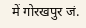में गोरखपुर जं.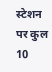स्टेशन पर कुल 10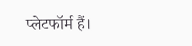प्लेटफॉर्म हैं।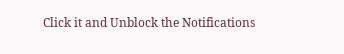Click it and Unblock the Notifications